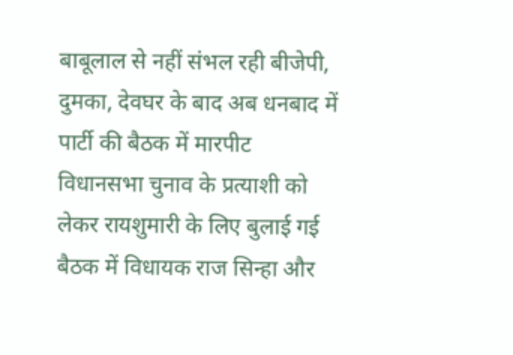बाबूलाल से नहीं संभल रही बीजेपी, दुमका, देवघर के बाद अब धनबाद में पार्टी की बैठक में मारपीट
विधानसभा चुनाव के प्रत्याशी को लेकर रायशुमारी के लिए बुलाई गई बैठक में विधायक राज सिन्हा और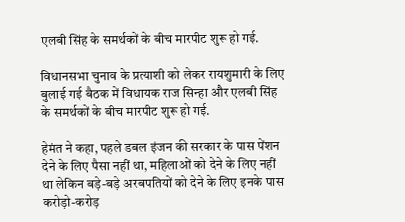एलबी सिंह के समर्थकों के बीच मारपीट शुरू हो गई.

विधानसभा चुनाव के प्रत्याशी को लेकर रायशुमारी के लिए बुलाई गई बैठक में विधायक राज सिन्हा और एलबी सिंह के समर्थकों के बीच मारपीट शुरू हो गई.

हेमंत ने कहा, पहले डबल इंजन की सरकार के पास पेंशन देने के लिए पैसा नहीं था, महिलाओं को देने के लिए नहीं था लेकिन बड़े-बड़े अरबपतियों को देने के लिए इनके पास करोड़ो-करोड़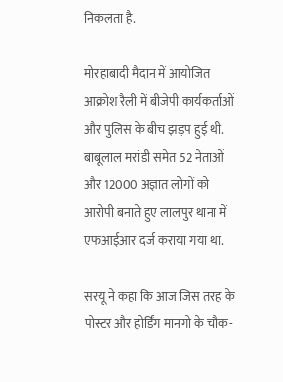निकलता है.

मोरहाबादी मैदान में आयोजित आक्रोश रैली में बीजेपी कार्यकर्ताओं और पुलिस के बीच झड़प हुई थी. बाबूलाल मरांडी समेत 52 नेताओं और 12000 अज्ञात लोगों को आरोपी बनाते हुए लालपुर थाना में एफआईआर दर्ज कराया गया था.

सरयू ने कहा कि आज जिस तरह के पोस्टर और होर्डिंग मानगो के चौक-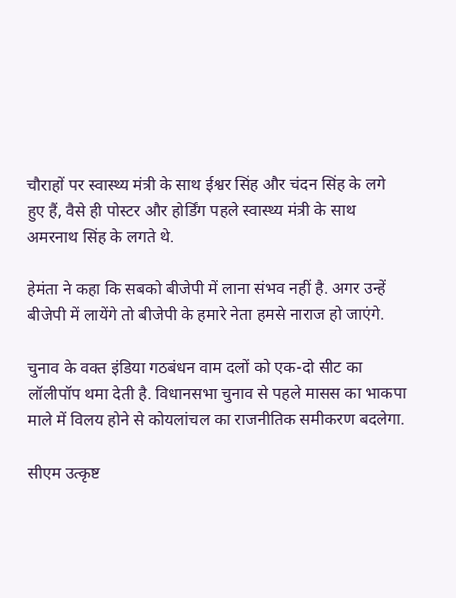चौराहों पर स्वास्थ्य मंत्री के साथ ईश्वर सिंह और चंदन सिंह के लगे हुए हैं, वैसे ही पोस्टर और होर्डिंग पहले स्वास्थ्य मंत्री के साथ अमरनाथ सिंह के लगते थे.

हेमंता ने कहा कि सबको बीजेपी में लाना संभव नहीं है. अगर उन्हें बीजेपी में लायेंगे तो बीजेपी के हमारे नेता हमसे नाराज हो जाएंगे.

चुनाव के वक्त इंडिया गठबंधन वाम दलों को एक-दो सीट का लॉलीपॉप थमा देती है. विधानसभा चुनाव से पहले मासस का भाकपा माले में विलय होने से कोयलांचल का राजनीतिक समीकरण बदलेगा.

सीएम उत्कृष्ट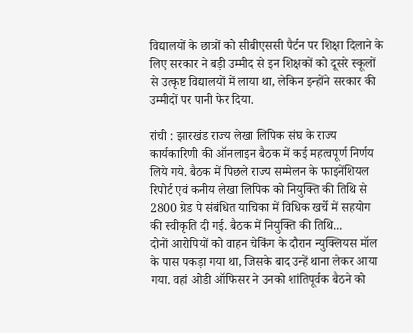विद्यालयों के छात्रों को सीबीएससी पैर्टन पर शिक्षा दिलाने के लिए सरकार ने बड़ी उम्मीद से इन शिक्षकों को दूसरे स्कूलों से उत्कृष्ट विद्यालयों में लाया था, लेकिन इन्होंने सरकार की उम्मीदों पर पानी फेर दिया.

रांची : झारखंड राज्य लेखा लिपिक संघ के राज्य कार्यकारिणी की ऑनलाइन बैठक में कई महत्वपूर्ण निर्णय लिये गये. बैठक में पिछले राज्य सम्मेलन के फाइनेंशियल रिपोर्ट एवं कनीय लेखा लिपिक को नियुक्ति की तिथि से 2800 ग्रेड पे संबंधित याचिका में विधिक खर्चे में सहयोग की स्वीकृति दी गई. बैठक में नियुक्ति की तिथि...
दोनों आरोपियों को वाहन चेकिंग के दौरान न्युक्लियस मॉल के पास पकड़ा गया था, जिसके बाद उन्हें थाना लेकर आया गया. वहां ओडी ऑफिसर ने उनको शांतिपूर्वक बैठने को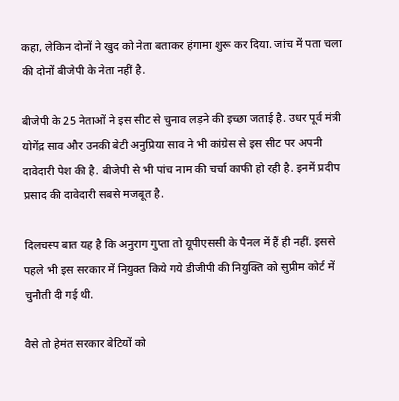कहा, लेकिन दोनों ने खुद को नेता बताकर हंगामा शुरू कर दिया. जांच में पता चला की दोनों बीजेपी के नेता नहीं है.

बीजेपी के 25 नेताओं ने इस सीट से चुनाव लड़ने की इच्छा जताई है. उधर पूर्व मंत्री योगेंद्र साव और उनकी बेटी अनुप्रिया साव ने भी कांग्रेस से इस सीट पर अपनी दावेदारी पेश की है. बीजेपी से भी पांच नाम की चर्चा काफी हो रही है. इनमें प्रदीप प्रसाद की दावेदारी सबसे मजबूत है.

दिलचस्प बात यह है कि अनुराग गुप्ता तो यूपीएससी के पैनल में हैं ही नहीं. इससे पहले भी इस सरकार में नियुक्त किये गये डीजीपी की नियुक्ति को सुप्रीम कोर्ट में चुनौती दी गई थी.

वैसे तो हेमंत सरकार बेटियों को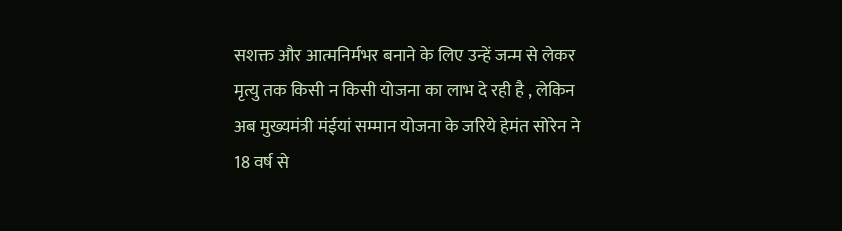सशक्त और आत्मनिर्मभर बनाने के लिए उन्हें जन्म से लेकर मृत्यु तक किसी न किसी योजना का लाभ दे रही है , लेकिन अब मुख्यमंत्री मंईयां सम्मान योजना के जरिये हेमंत सोरेन ने 18 वर्ष से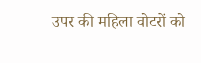उपर की महिला वोटरों को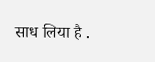साध लिया है .